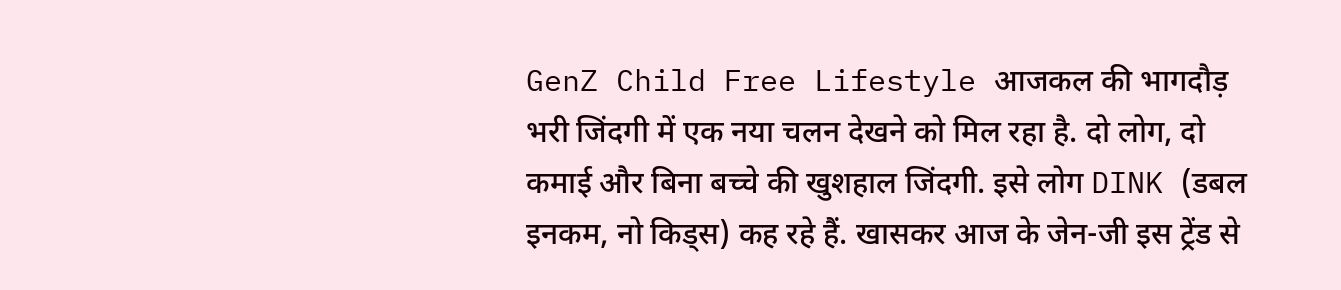GenZ Child Free Lifestyle आजकल की भागदौड़ भरी जिंदगी में एक नया चलन देखने को मिल रहा है. दो लोग, दो कमाई और बिना बच्चे की खुशहाल जिंदगी. इसे लोग DINK (डबल इनकम, नो किड्स) कह रहे हैं. खासकर आज के जेन-जी इस ट्रेंड से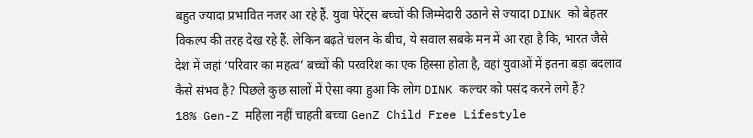बहुत ज्यादा प्रभावित नजर आ रहे हैं. युवा पेरेंट्स बच्चों की जिम्मेदारी उठाने से ज्यादा DINK को बेहतर विकल्प की तरह देख रहे हैं. लेकिन बढ़ते चलन के बीच, ये सवाल सबके मन में आ रहा है कि, भारत जैसे देश में जहां ‘परिवार का महत्व’ बच्चों की परवरिश का एक हिस्सा होता है, वहां युवाओं में इतना बड़ा बदलाव कैसे संभव है? पिछले कुछ सालों में ऐसा क्या हुआ कि लोग DINK कल्चर को पसंद करने लगे हैं?
18% Gen-Z महिला नहीं चाहती बच्चा GenZ Child Free Lifestyle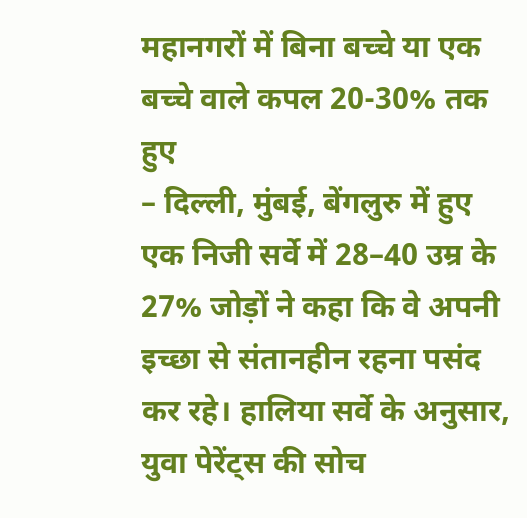महानगरों में बिना बच्चे या एक बच्चे वाले कपल 20-30% तक हुए
– दिल्ली, मुंबई, बेंगलुरु में हुए एक निजी सर्वे में 28–40 उम्र के 27% जोड़ों ने कहा कि वे अपनी इच्छा से संतानहीन रहना पसंद कर रहे। हालिया सर्वे के अनुसार, युवा पेरेंट्स की सोच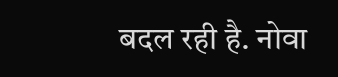बदल रही है. नोवा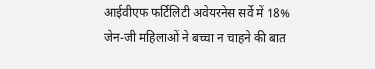आईवीएफ फर्टिलिटी अवेयरनेस सर्वे में 18% जेन-जी महिलाओं ने बच्चा न चाहने की बात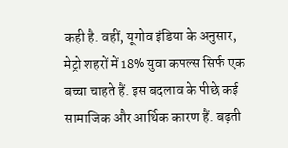कही है. वहीं, यूगोव इंडिया के अनुसार, मेट्रो शहरों में 18% युवा कपल्स सिर्फ एक बच्चा चाहते हैं. इस बदलाव के पीछे कई सामाजिक और आर्थिक कारण हैं. बढ़ती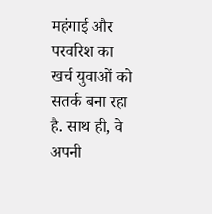महंगाई और परवरिश का खर्च युवाओं को सतर्क बना रहा है. साथ ही, वे अपनी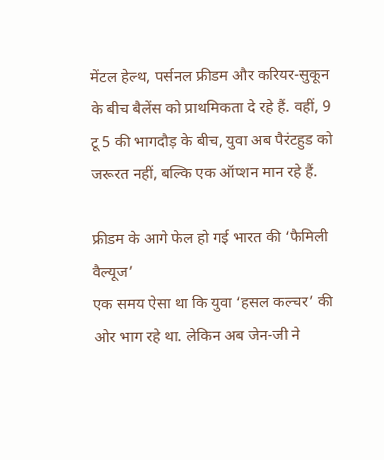मेंटल हेल्थ, पर्सनल फ्रीडम और करियर-सुकून के बीच बैलेंस को प्राथमिकता दे रहे हैं. वहीं, 9 टू 5 की भागदौड़ के बीच, युवा अब पैरंटहुड को जरूरत नहीं, बल्कि एक ऑप्शन मान रहे हैं.

फ्रीडम के आगे फेल हो गई भारत की ‘फैमिली वैल्यूज’
एक समय ऐसा था कि युवा ‘हसल कल्चर’ की ओर भाग रहे था. लेकिन अब जेन-जी ने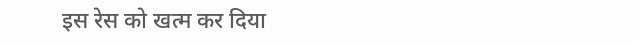इस रेस को खत्म कर दिया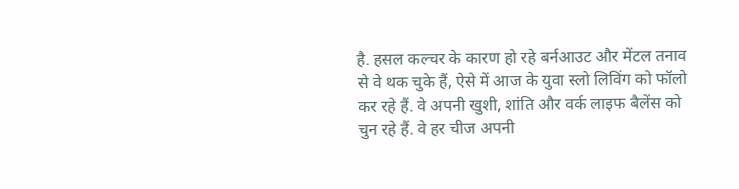है. हसल कल्चर के कारण हो रहे बर्नआउट और मेंटल तनाव से वे थक चुके हैं, ऐसे में आज के युवा स्लो लिविंग को फॉलो कर रहे हैं. वे अपनी खुशी, शांति और वर्क लाइफ बैलेंस को चुन रहे हैं. वे हर चीज अपनी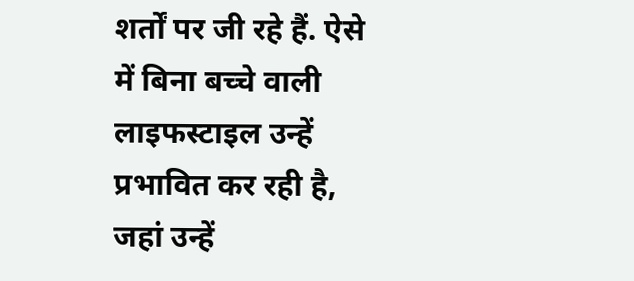शर्तों पर जी रहे हैं. ऐसे में बिना बच्चे वाली लाइफस्टाइल उन्हें प्रभावित कर रही है, जहां उन्हें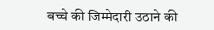बच्चे की जिम्मेदारी उठाने की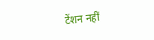टेंशन नहीं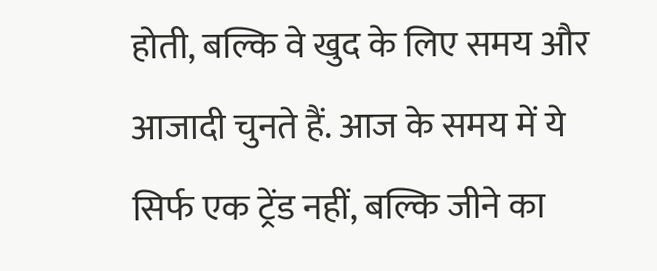होती, बल्कि वे खुद के लिए समय और आजादी चुनते हैं. आज के समय में ये सिर्फ एक ट्रेंड नहीं, बल्कि जीने का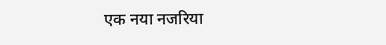एक नया नजरिया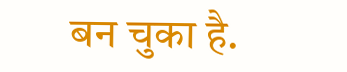बन चुका है.